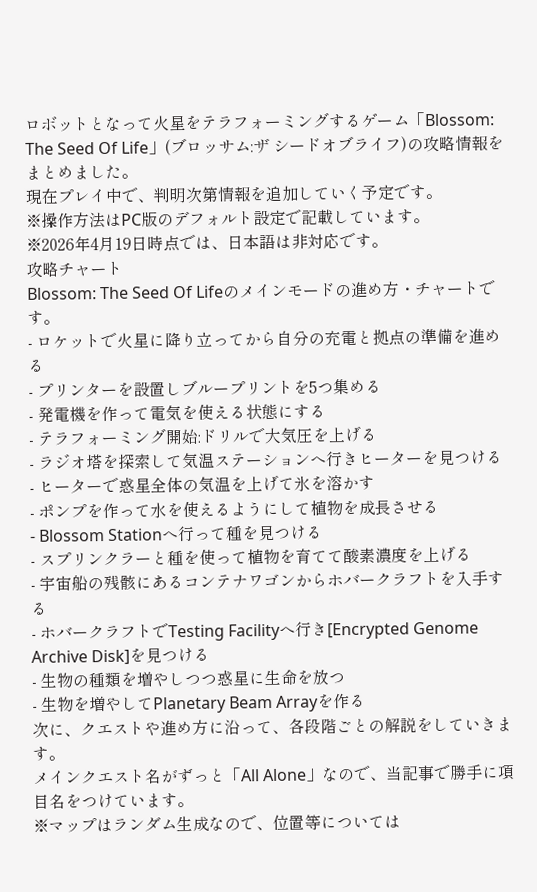ロボットとなって火星をテラフォーミングするゲーム「Blossom: The Seed Of Life」(ブロッサム:ザ シードオブライフ)の攻略情報をまとめました。
現在プレイ中で、判明次第情報を追加していく予定です。
※操作方法はPC版のデフォルト設定で記載しています。
※2026年4月19日時点では、日本語は非対応です。
攻略チャート
Blossom: The Seed Of Lifeのメインモードの進め方・チャートです。
- ロケットで火星に降り立ってから自分の充電と拠点の準備を進める
- プリンターを設置しブループリントを5つ集める
- 発電機を作って電気を使える状態にする
- テラフォーミング開始:ドリルで大気圧を上げる
- ラジオ塔を探索して気温ステーションへ行きヒーターを見つける
- ヒーターで惑星全体の気温を上げて氷を溶かす
- ポンプを作って水を使えるようにして植物を成長させる
- Blossom Stationへ行って種を見つける
- スプリンクラーと種を使って植物を育てて酸素濃度を上げる
- 宇宙船の残骸にあるコンテナワゴンからホバークラフトを入手する
- ホバークラフトでTesting Facilityへ行き[Encrypted Genome Archive Disk]を見つける
- 生物の種類を増やしつつ惑星に生命を放つ
- 生物を増やしてPlanetary Beam Arrayを作る
次に、クエストや進め方に沿って、各段階ごとの解説をしていきます。
メインクエスト名がずっと「All Alone」なので、当記事で勝手に項目名をつけています。
※マップはランダム生成なので、位置等については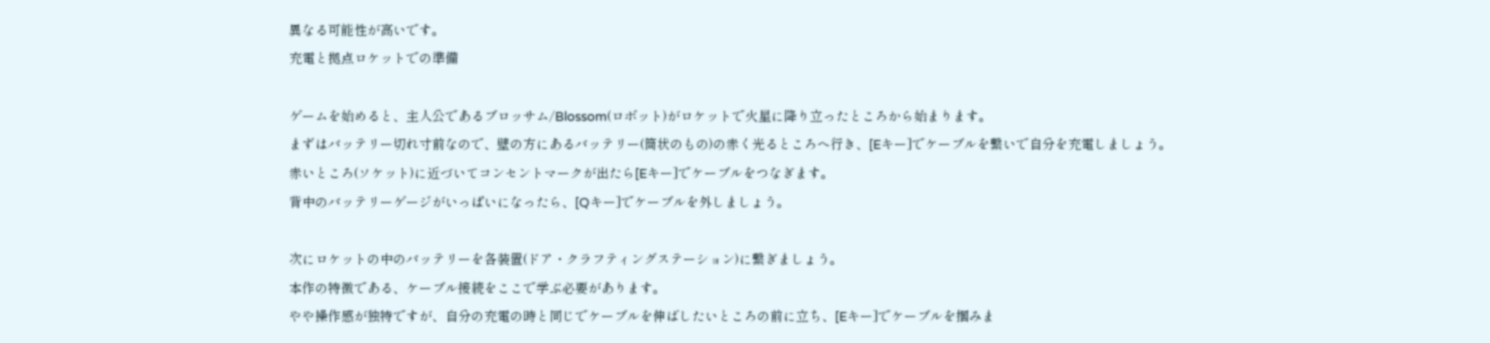異なる可能性が高いです。
充電と拠点ロケットでの準備

ゲームを始めると、主人公であるブロッサム/Blossom(ロボット)がロケットで火星に降り立ったところから始まります。
まずはバッテリー切れ寸前なので、壁の方にあるバッテリー(筒状のもの)の赤く光るところへ行き、[Eキー]でケーブルを繋いで自分を充電しましょう。
赤いところ(ソケット)に近づいてコンセントマークが出たら[Eキー]でケーブルをつなぎます。
背中のバッテリーゲージがいっぱいになったら、[Qキー]でケーブルを外しましょう。

次にロケットの中のバッテリーを各装置(ドア・クラフティングステーション)に繋ぎましょう。
本作の特徴である、ケーブル接続をここで学ぶ必要があります。
やや操作感が独特ですが、自分の充電の時と同じでケーブルを伸ばしたいところの前に立ち、[Eキー]でケーブルを掴みま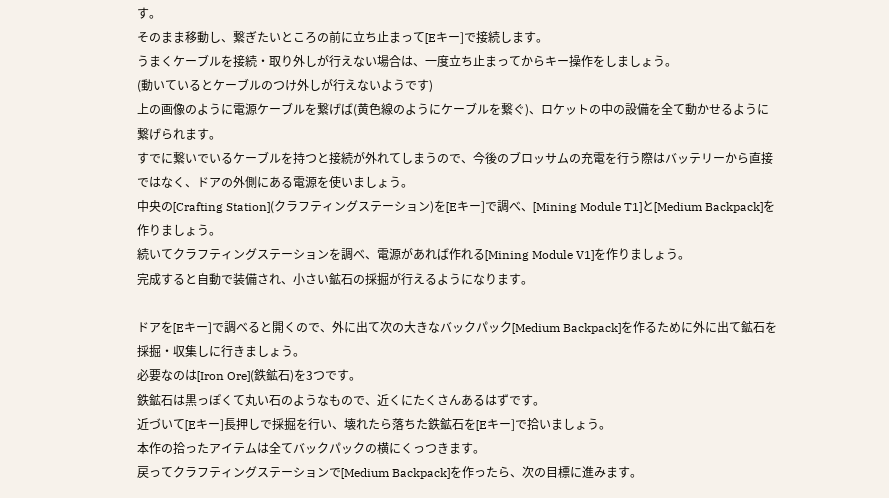す。
そのまま移動し、繋ぎたいところの前に立ち止まって[Eキー]で接続します。
うまくケーブルを接続・取り外しが行えない場合は、一度立ち止まってからキー操作をしましょう。
(動いているとケーブルのつけ外しが行えないようです)
上の画像のように電源ケーブルを繋げば(黄色線のようにケーブルを繋ぐ)、ロケットの中の設備を全て動かせるように繋げられます。
すでに繋いでいるケーブルを持つと接続が外れてしまうので、今後のブロッサムの充電を行う際はバッテリーから直接ではなく、ドアの外側にある電源を使いましょう。
中央の[Crafting Station](クラフティングステーション)を[Eキー]で調べ、[Mining Module T1]と[Medium Backpack]を作りましょう。
続いてクラフティングステーションを調べ、電源があれば作れる[Mining Module V1]を作りましょう。
完成すると自動で装備され、小さい鉱石の採掘が行えるようになります。

ドアを[Eキー]で調べると開くので、外に出て次の大きなバックパック[Medium Backpack]を作るために外に出て鉱石を採掘・収集しに行きましょう。
必要なのは[Iron Ore](鉄鉱石)を3つです。
鉄鉱石は黒っぽくて丸い石のようなもので、近くにたくさんあるはずです。
近づいて[Eキー]長押しで採掘を行い、壊れたら落ちた鉄鉱石を[Eキー]で拾いましょう。
本作の拾ったアイテムは全てバックパックの横にくっつきます。
戻ってクラフティングステーションで[Medium Backpack]を作ったら、次の目標に進みます。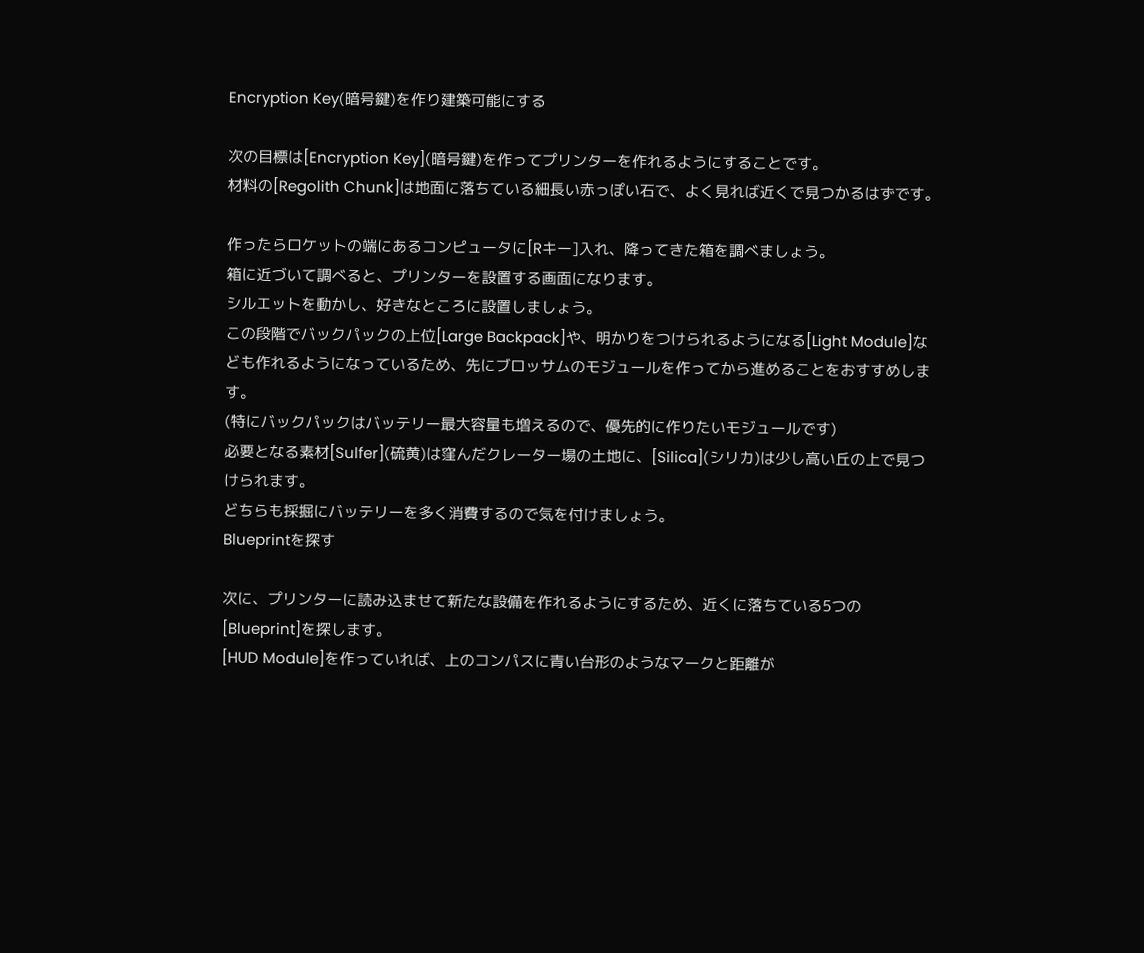Encryption Key(暗号鍵)を作り建築可能にする

次の目標は[Encryption Key](暗号鍵)を作ってプリンターを作れるようにすることです。
材料の[Regolith Chunk]は地面に落ちている細長い赤っぽい石で、よく見れば近くで見つかるはずです。

作ったらロケットの端にあるコンピュータに[Rキー]入れ、降ってきた箱を調べましょう。
箱に近づいて調べると、プリンターを設置する画面になります。
シルエットを動かし、好きなところに設置しましょう。
この段階でバックパックの上位[Large Backpack]や、明かりをつけられるようになる[Light Module]なども作れるようになっているため、先にブロッサムのモジュールを作ってから進めることをおすすめします。
(特にバックパックはバッテリー最大容量も増えるので、優先的に作りたいモジュールです)
必要となる素材[Sulfer](硫黄)は窪んだクレーター場の土地に、[Silica](シリカ)は少し高い丘の上で見つけられます。
どちらも採掘にバッテリーを多く消費するので気を付けましょう。
Blueprintを探す

次に、プリンターに読み込ませて新たな設備を作れるようにするため、近くに落ちている5つの[Blueprint]を探します。
[HUD Module]を作っていれば、上のコンパスに青い台形のようなマークと距離が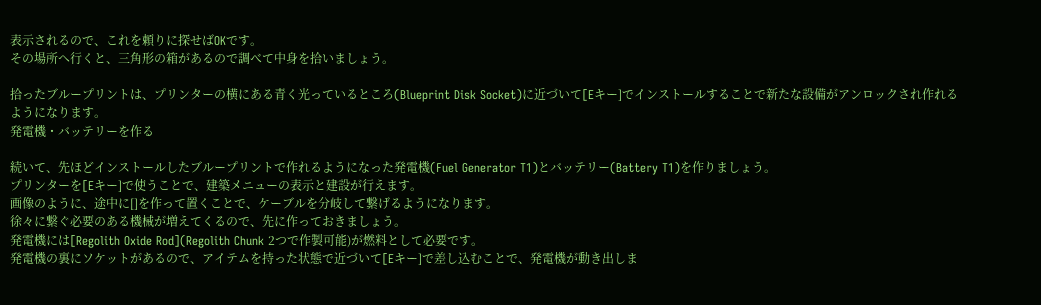表示されるので、これを頼りに探せばOKです。
その場所へ行くと、三角形の箱があるので調べて中身を拾いましょう。

拾ったブループリントは、プリンターの横にある青く光っているところ(Blueprint Disk Socket)に近づいて[Eキー]でインストールすることで新たな設備がアンロックされ作れるようになります。
発電機・バッテリーを作る

続いて、先ほどインストールしたブループリントで作れるようになった発電機(Fuel Generator T1)とバッテリー(Battery T1)を作りましょう。
プリンターを[Eキー]で使うことで、建築メニューの表示と建設が行えます。
画像のように、途中に[]を作って置くことで、ケーブルを分岐して繋げるようになります。
徐々に繋ぐ必要のある機械が増えてくるので、先に作っておきましょう。
発電機には[Regolith Oxide Rod](Regolith Chunk 2つで作製可能)が燃料として必要です。
発電機の裏にソケットがあるので、アイテムを持った状態で近づいて[Eキー]で差し込むことで、発電機が動き出しま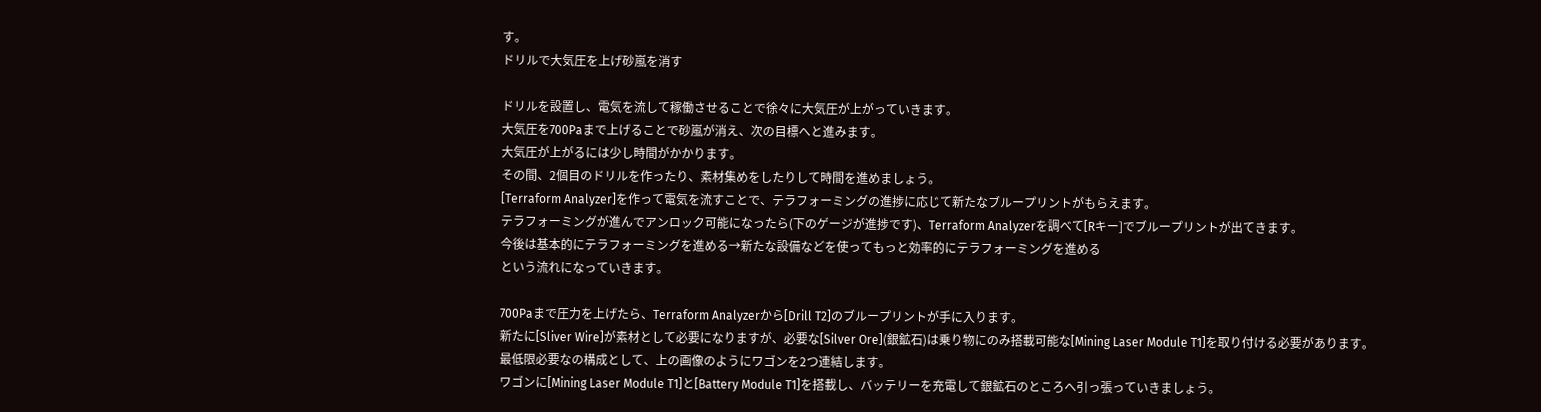す。
ドリルで大気圧を上げ砂嵐を消す

ドリルを設置し、電気を流して稼働させることで徐々に大気圧が上がっていきます。
大気圧を700Paまで上げることで砂嵐が消え、次の目標へと進みます。
大気圧が上がるには少し時間がかかります。
その間、2個目のドリルを作ったり、素材集めをしたりして時間を進めましょう。
[Terraform Analyzer]を作って電気を流すことで、テラフォーミングの進捗に応じて新たなブループリントがもらえます。
テラフォーミングが進んでアンロック可能になったら(下のゲージが進捗です)、Terraform Analyzerを調べて[Rキー]でブループリントが出てきます。
今後は基本的にテラフォーミングを進める→新たな設備などを使ってもっと効率的にテラフォーミングを進める
という流れになっていきます。

700Paまで圧力を上げたら、Terraform Analyzerから[Drill T2]のブループリントが手に入ります。
新たに[Sliver Wire]が素材として必要になりますが、必要な[Silver Ore](銀鉱石)は乗り物にのみ搭載可能な[Mining Laser Module T1]を取り付ける必要があります。
最低限必要なの構成として、上の画像のようにワゴンを2つ連結します。
ワゴンに[Mining Laser Module T1]と[Battery Module T1]を搭載し、バッテリーを充電して銀鉱石のところへ引っ張っていきましょう。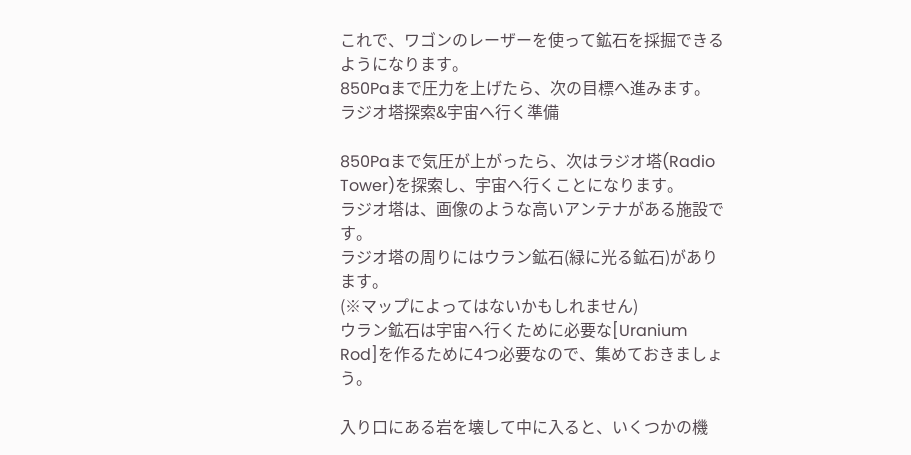これで、ワゴンのレーザーを使って鉱石を採掘できるようになります。
850Paまで圧力を上げたら、次の目標へ進みます。
ラジオ塔探索&宇宙へ行く準備

850Paまで気圧が上がったら、次はラジオ塔(Radio Tower)を探索し、宇宙へ行くことになります。
ラジオ塔は、画像のような高いアンテナがある施設です。
ラジオ塔の周りにはウラン鉱石(緑に光る鉱石)があります。
(※マップによってはないかもしれません)
ウラン鉱石は宇宙へ行くために必要な[Uranium Rod]を作るために4つ必要なので、集めておきましょう。

入り口にある岩を壊して中に入ると、いくつかの機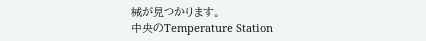械が見つかります。
中央のTemperature Station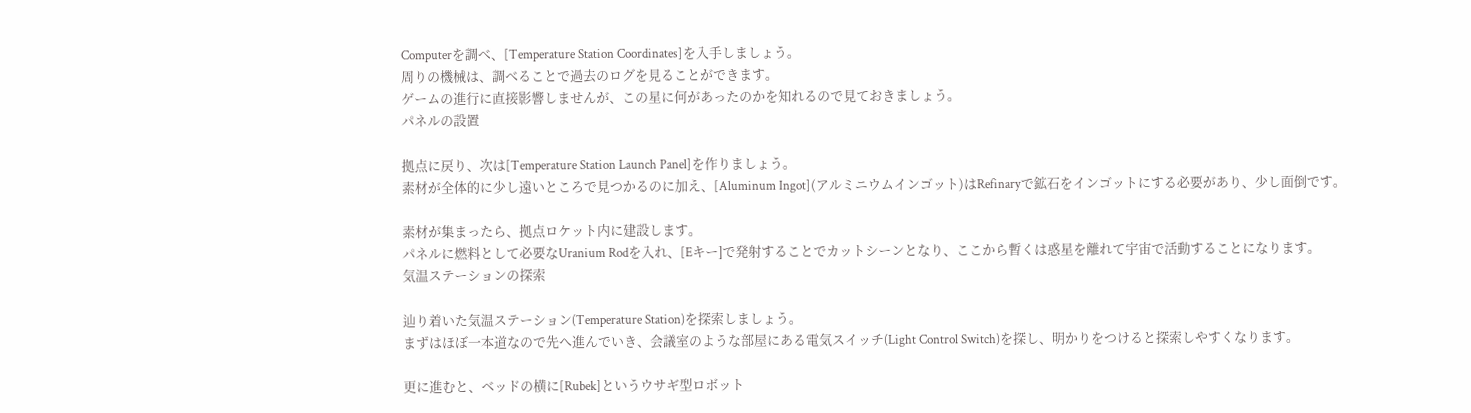Computerを調べ、[Temperature Station Coordinates]を入手しましょう。
周りの機械は、調べることで過去のログを見ることができます。
ゲームの進行に直接影響しませんが、この星に何があったのかを知れるので見ておきましょう。
パネルの設置

拠点に戻り、次は[Temperature Station Launch Panel]を作りましょう。
素材が全体的に少し遠いところで見つかるのに加え、[Aluminum Ingot](アルミニウムインゴット)はRefinaryで鉱石をインゴットにする必要があり、少し面倒です。

素材が集まったら、拠点ロケット内に建設します。
パネルに燃料として必要なUranium Rodを入れ、[Eキー]で発射することでカットシーンとなり、ここから暫くは惑星を離れて宇宙で活動することになります。
気温ステーションの探索

辿り着いた気温ステーション(Temperature Station)を探索しましょう。
まずはほぼ一本道なので先へ進んでいき、会議室のような部屋にある電気スイッチ(Light Control Switch)を探し、明かりをつけると探索しやすくなります。

更に進むと、ベッドの横に[Rubek]というウサギ型ロボット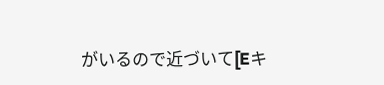がいるので近づいて[Eキ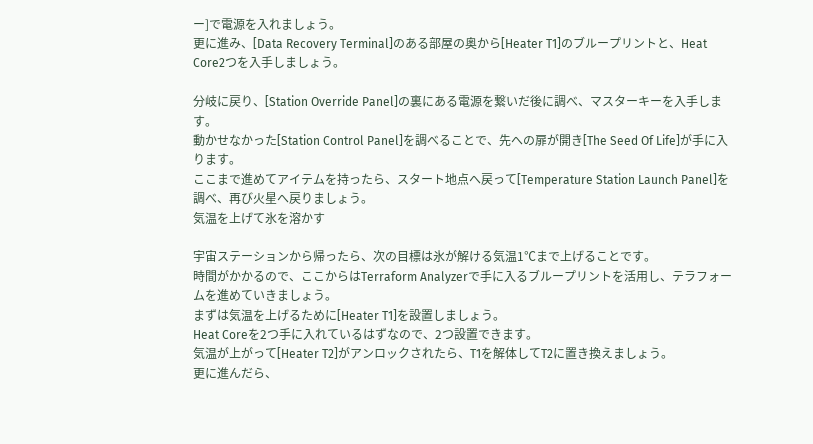ー]で電源を入れましょう。
更に進み、[Data Recovery Terminal]のある部屋の奥から[Heater T1]のブループリントと、Heat Core2つを入手しましょう。

分岐に戻り、[Station Override Panel]の裏にある電源を繋いだ後に調べ、マスターキーを入手します。
動かせなかった[Station Control Panel]を調べることで、先への扉が開き[The Seed Of Life]が手に入ります。
ここまで進めてアイテムを持ったら、スタート地点へ戻って[Temperature Station Launch Panel]を調べ、再び火星へ戻りましょう。
気温を上げて氷を溶かす

宇宙ステーションから帰ったら、次の目標は氷が解ける気温1℃まで上げることです。
時間がかかるので、ここからはTerraform Analyzerで手に入るブループリントを活用し、テラフォームを進めていきましょう。
まずは気温を上げるために[Heater T1]を設置しましょう。
Heat Coreを2つ手に入れているはずなので、2つ設置できます。
気温が上がって[Heater T2]がアンロックされたら、T1を解体してT2に置き換えましょう。
更に進んだら、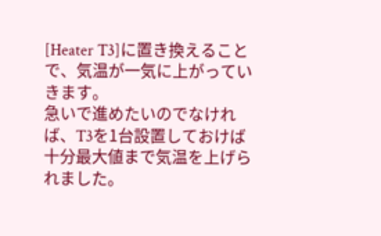[Heater T3]に置き換えることで、気温が一気に上がっていきます。
急いで進めたいのでなければ、T3を1台設置しておけば十分最大値まで気温を上げられました。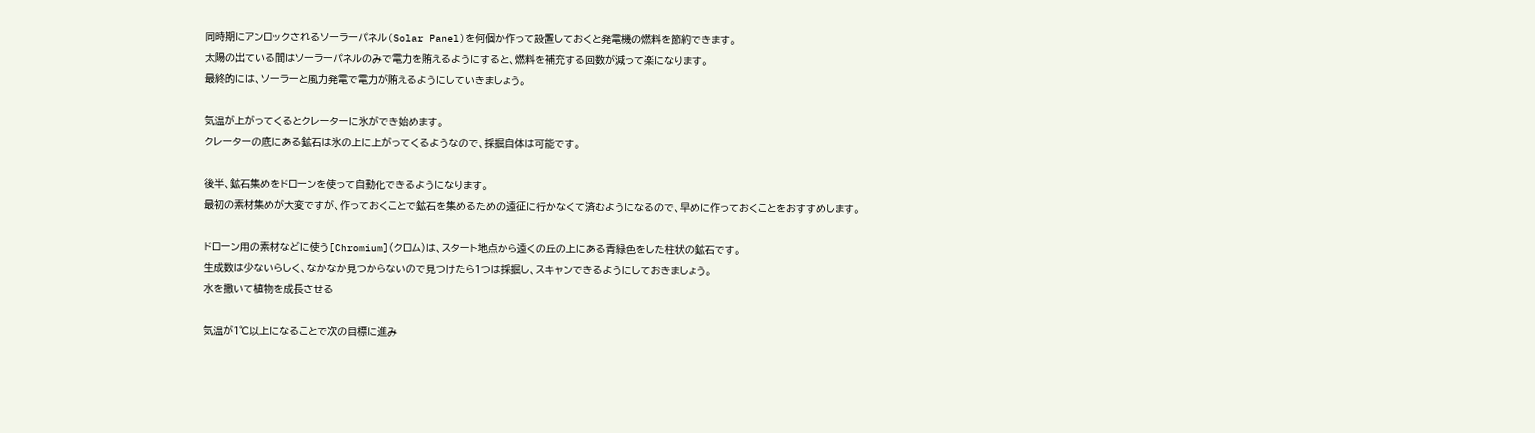同時期にアンロックされるソーラーパネル(Solar Panel)を何個か作って設置しておくと発電機の燃料を節約できます。
太陽の出ている間はソーラーパネルのみで電力を賄えるようにすると、燃料を補充する回数が減って楽になります。
最終的には、ソーラーと風力発電で電力が賄えるようにしていきましょう。

気温が上がってくるとクレーターに氷ができ始めます。
クレーターの底にある鉱石は氷の上に上がってくるようなので、採掘自体は可能です。

後半、鉱石集めをドローンを使って自動化できるようになります。
最初の素材集めが大変ですが、作っておくことで鉱石を集めるための遠征に行かなくて済むようになるので、早めに作っておくことをおすすめします。

ドローン用の素材などに使う[Chromium](クロム)は、スタート地点から遠くの丘の上にある青緑色をした柱状の鉱石です。
生成数は少ないらしく、なかなか見つからないので見つけたら1つは採掘し、スキャンできるようにしておきましょう。
水を撒いて植物を成長させる

気温が1℃以上になることで次の目標に進み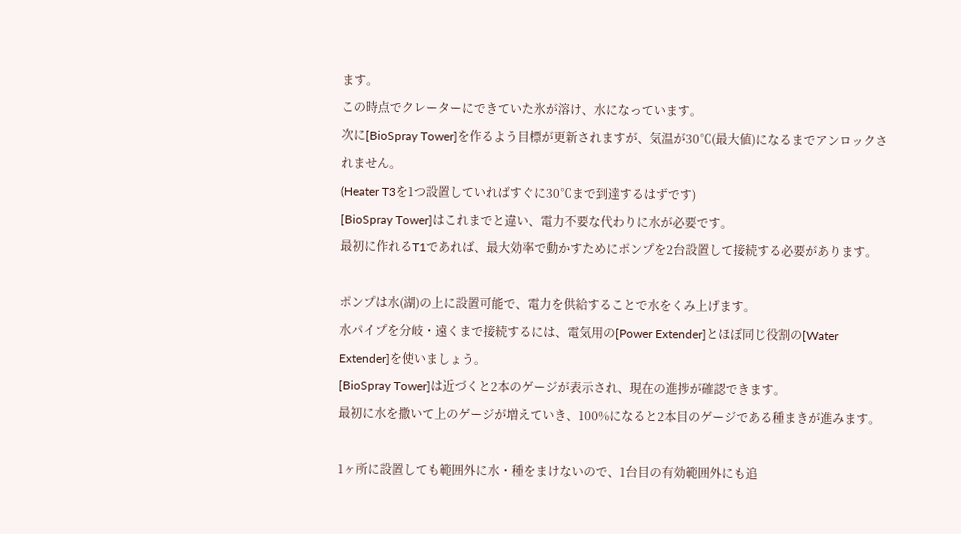ます。
この時点でクレーターにできていた氷が溶け、水になっています。
次に[BioSpray Tower]を作るよう目標が更新されますが、気温が30℃(最大値)になるまでアンロックされません。
(Heater T3を1つ設置していればすぐに30℃まで到達するはずです)
[BioSpray Tower]はこれまでと違い、電力不要な代わりに水が必要です。
最初に作れるT1であれば、最大効率で動かすためにポンプを2台設置して接続する必要があります。

ポンプは水(湖)の上に設置可能で、電力を供給することで水をくみ上げます。
水パイプを分岐・遠くまで接続するには、電気用の[Power Extender]とほぼ同じ役割の[Water Extender]を使いましょう。
[BioSpray Tower]は近づくと2本のゲージが表示され、現在の進捗が確認できます。
最初に水を撒いて上のゲージが増えていき、100%になると2本目のゲージである種まきが進みます。

1ヶ所に設置しても範囲外に水・種をまけないので、1台目の有効範囲外にも追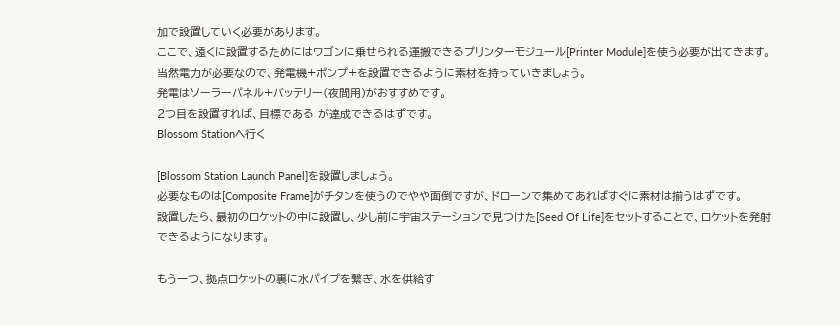加で設置していく必要があります。
ここで、遠くに設置するためにはワゴンに乗せられる運搬できるプリンターモジュール[Printer Module]を使う必要が出てきます。
当然電力が必要なので、発電機+ポンプ+を設置できるように素材を持っていきましょう。
発電はソーラーパネル+バッテリー(夜間用)がおすすめです。
2つ目を設置すれば、目標である が達成できるはずです。
Blossom Stationヘ行く

[Blossom Station Launch Panel]を設置しましょう。
必要なものは[Composite Frame]がチタンを使うのでやや面倒ですが、ドローンで集めてあればすぐに素材は揃うはずです。
設置したら、最初のロケットの中に設置し、少し前に宇宙ステーションで見つけた[Seed Of Life]をセットすることで、ロケットを発射できるようになります。

もう一つ、拠点ロケットの裏に水パイプを繋ぎ、水を供給す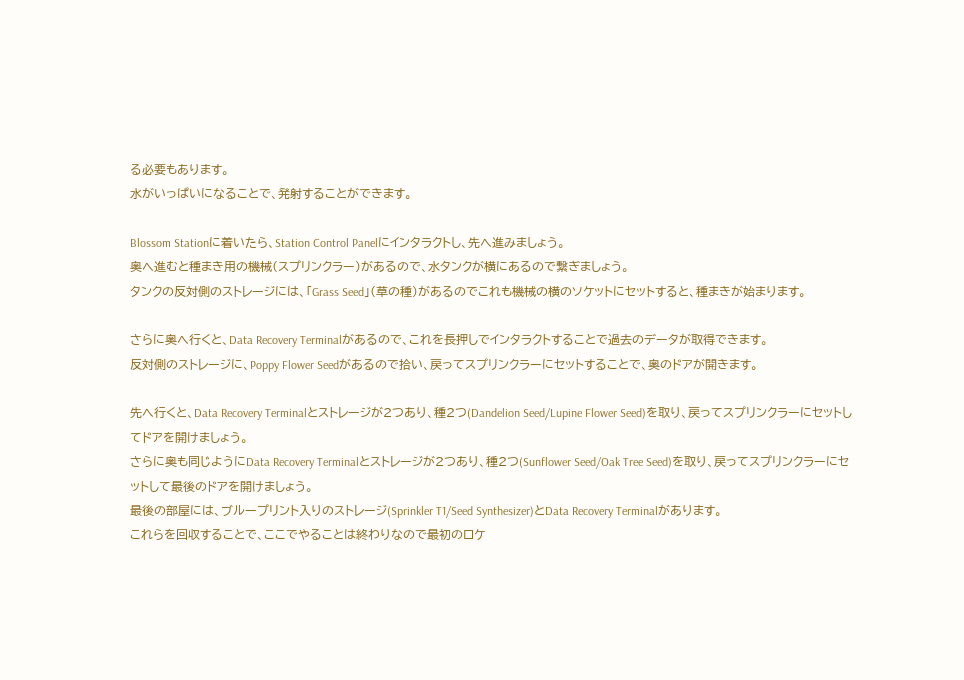る必要もあります。
水がいっぱいになることで、発射することができます。

Blossom Stationに着いたら、Station Control Panelにインタラクトし、先へ進みましょう。
奥へ進むと種まき用の機械(スプリンクラー)があるので、水タンクが横にあるので繋ぎましょう。
タンクの反対側のストレージには、「Grass Seed」(草の種)があるのでこれも機械の横のソケットにセットすると、種まきが始まります。

さらに奥へ行くと、Data Recovery Terminalがあるので、これを長押しでインタラクトすることで過去のデータが取得できます。
反対側のストレージに、Poppy Flower Seedがあるので拾い、戻ってスプリンクラーにセットすることで、奥のドアが開きます。

先へ行くと、Data Recovery Terminalとストレージが2つあり、種2つ(Dandelion Seed/Lupine Flower Seed)を取り、戻ってスプリンクラーにセットしてドアを開けましょう。
さらに奥も同じようにData Recovery Terminalとストレージが2つあり、種2つ(Sunflower Seed/Oak Tree Seed)を取り、戻ってスプリンクラーにセットして最後のドアを開けましょう。
最後の部屋には、ブループリント入りのストレージ(Sprinkler T1/Seed Synthesizer)とData Recovery Terminalがあります。
これらを回収することで、ここでやることは終わりなので最初のロケ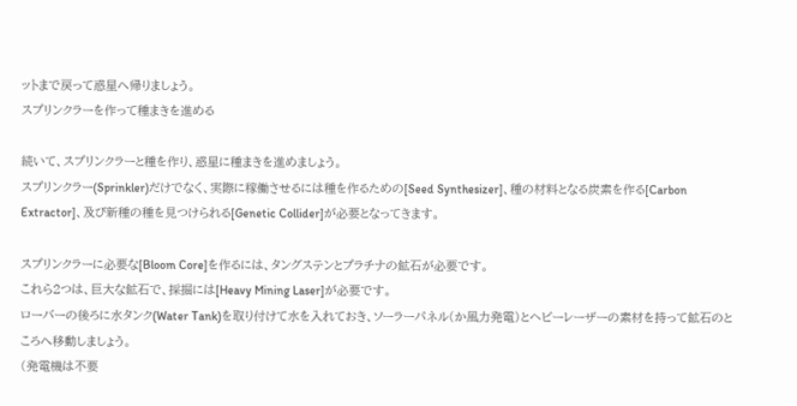ットまで戻って惑星へ帰りましょう。
スプリンクラーを作って種まきを進める

続いて、スプリンクラーと種を作り、惑星に種まきを進めましょう。
スプリンクラー(Sprinkler)だけでなく、実際に稼働させるには種を作るための[Seed Synthesizer]、種の材料となる炭素を作る[Carbon Extractor]、及び新種の種を見つけられる[Genetic Collider]が必要となってきます。

スプリンクラーに必要な[Bloom Core]を作るには、タングステンとプラチナの鉱石が必要です。
これら2つは、巨大な鉱石で、採掘には[Heavy Mining Laser]が必要です。
ローバーの後ろに水タンク(Water Tank)を取り付けて水を入れておき、ソーラーパネル(か風力発電)とヘビーレーザーの素材を持って鉱石のところへ移動しましょう。
(発電機は不要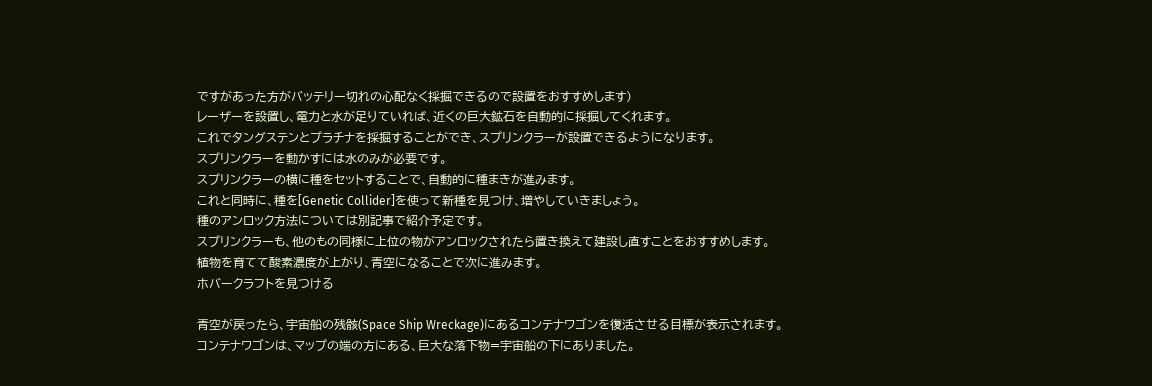ですがあった方がバッテリー切れの心配なく採掘できるので設置をおすすめします)
レーザーを設置し、電力と水が足りていれば、近くの巨大鉱石を自動的に採掘してくれます。
これでタングステンとプラチナを採掘することができ、スプリンクラーが設置できるようになります。
スプリンクラーを動かすには水のみが必要です。
スプリンクラーの横に種をセットすることで、自動的に種まきが進みます。
これと同時に、種を[Genetic Collider]を使って新種を見つけ、増やしていきましょう。
種のアンロック方法については別記事で紹介予定です。
スプリンクラーも、他のもの同様に上位の物がアンロックされたら置き換えて建設し直すことをおすすめします。
植物を育てて酸素濃度が上がり、青空になることで次に進みます。
ホバークラフトを見つける

青空が戻ったら、宇宙船の残骸(Space Ship Wreckage)にあるコンテナワゴンを復活させる目標が表示されます。
コンテナワゴンは、マップの端の方にある、巨大な落下物=宇宙船の下にありました。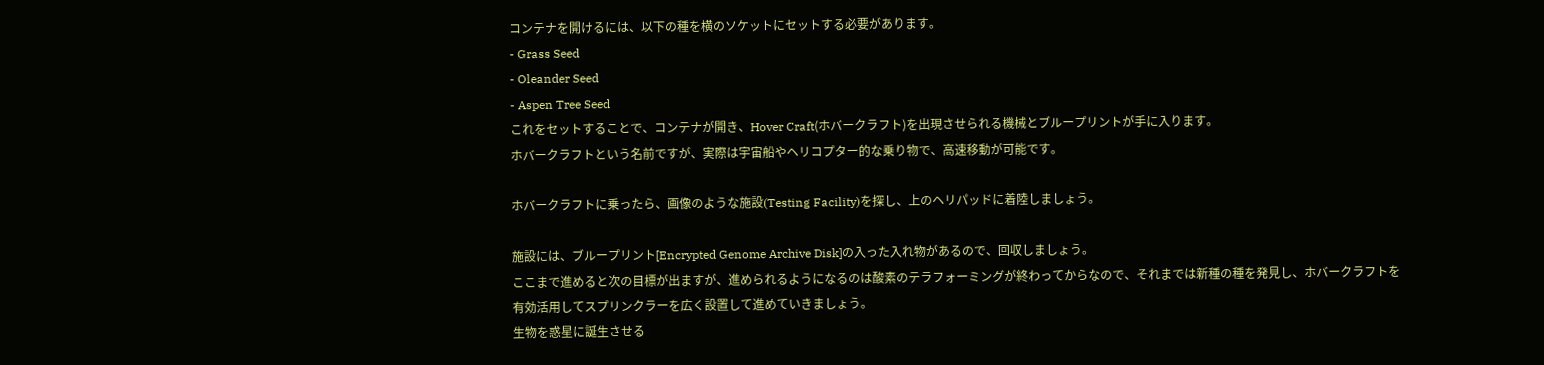コンテナを開けるには、以下の種を横のソケットにセットする必要があります。
- Grass Seed
- Oleander Seed
- Aspen Tree Seed
これをセットすることで、コンテナが開き、Hover Craft(ホバークラフト)を出現させられる機械とブループリントが手に入ります。
ホバークラフトという名前ですが、実際は宇宙船やヘリコプター的な乗り物で、高速移動が可能です。

ホバークラフトに乗ったら、画像のような施設(Testing Facility)を探し、上のヘリパッドに着陸しましょう。

施設には、ブループリント[Encrypted Genome Archive Disk]の入った入れ物があるので、回収しましょう。
ここまで進めると次の目標が出ますが、進められるようになるのは酸素のテラフォーミングが終わってからなので、それまでは新種の種を発見し、ホバークラフトを有効活用してスプリンクラーを広く設置して進めていきましょう。
生物を惑星に誕生させる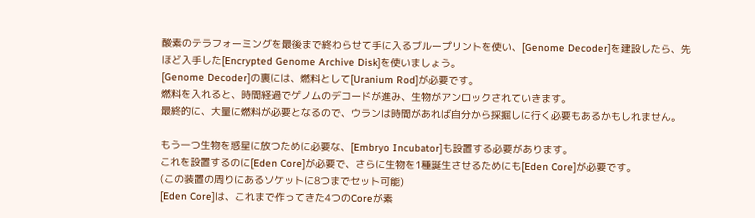酸素のテラフォーミングを最後まで終わらせて手に入るブループリントを使い、[Genome Decoder]を建設したら、先ほど入手した[Encrypted Genome Archive Disk]を使いましょう。
[Genome Decoder]の裏には、燃料として[Uranium Rod]が必要です。
燃料を入れると、時間経過でゲノムのデコードが進み、生物がアンロックされていきます。
最終的に、大量に燃料が必要となるので、ウランは時間があれば自分から採掘しに行く必要もあるかもしれません。

もう一つ生物を惑星に放つために必要な、[Embryo Incubator]も設置する必要があります。
これを設置するのに[Eden Core]が必要で、さらに生物を1種誕生させるためにも[Eden Core]が必要です。
(この装置の周りにあるソケットに8つまでセット可能)
[Eden Core]は、これまで作ってきた4つのCoreが素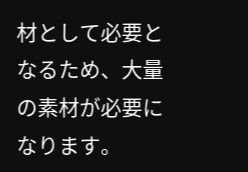材として必要となるため、大量の素材が必要になります。